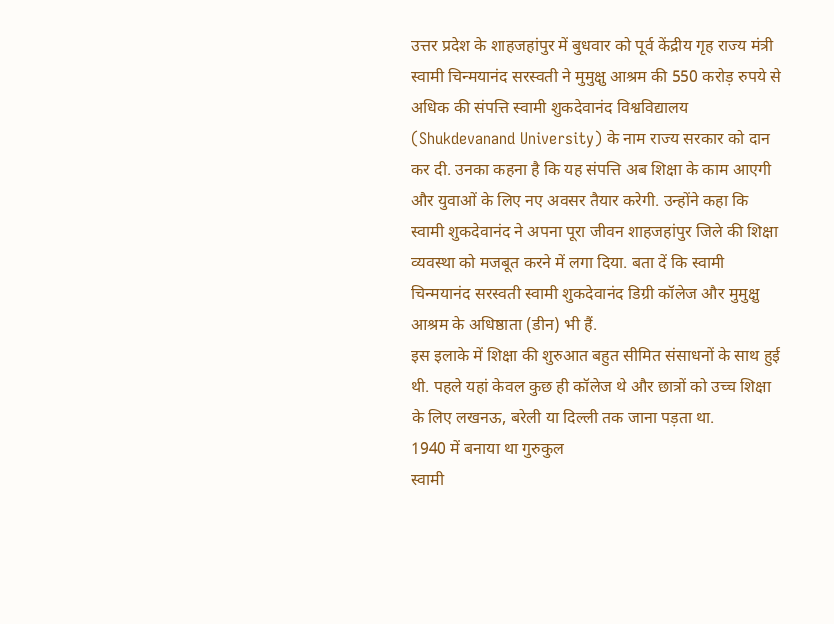उत्तर प्रदेश के शाहजहांपुर में बुधवार को पूर्व केंद्रीय गृह राज्य मंत्री स्वामी चिन्मयानंद सरस्वती ने मुमुक्षु आश्रम की 550 करोड़ रुपये से अधिक की संपत्ति स्वामी शुकदेवानंद विश्वविद्यालय (Shukdevanand University) के नाम राज्य सरकार को दान कर दी. उनका कहना है कि यह संपत्ति अब शिक्षा के काम आएगी और युवाओं के लिए नए अवसर तैयार करेगी. उन्होंने कहा कि स्वामी शुकदेवानंद ने अपना पूरा जीवन शाहजहांपुर जिले की शिक्षा व्यवस्था को मजबूत करने में लगा दिया. बता दें कि स्वामी चिन्मयानंद सरस्वती स्वामी शुकदेवानंद डिग्री कॉलेज और मुमुक्षु आश्रम के अधिष्ठाता (डीन) भी हैं.
इस इलाके में शिक्षा की शुरुआत बहुत सीमित संसाधनों के साथ हुई थी. पहले यहां केवल कुछ ही कॉलेज थे और छात्रों को उच्च शिक्षा के लिए लखनऊ, बरेली या दिल्ली तक जाना पड़ता था.
1940 में बनाया था गुरुकुल
स्वामी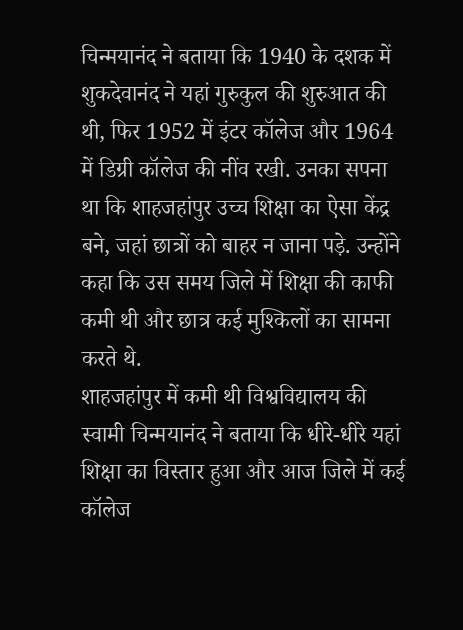चिन्मयानंद ने बताया कि 1940 के दशक में शुकदेवानंद ने यहां गुरुकुल की शुरुआत की थी, फिर 1952 में इंटर कॉलेज और 1964 में डिग्री कॉलेज की नींव रखी. उनका सपना था कि शाहजहांपुर उच्च शिक्षा का ऐसा केंद्र बने, जहां छात्रों को बाहर न जाना पड़े. उन्होंने कहा कि उस समय जिले में शिक्षा की काफी कमी थी और छात्र कई मुश्किलों का सामना करते थे.
शाहजहांपुर में कमी थी विश्वविद्यालय की
स्वामी चिन्मयानंद ने बताया कि धीरे-धीरे यहां शिक्षा का विस्तार हुआ और आज जिले में कई कॉलेज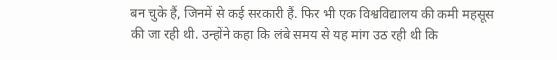बन चुके हैं, जिनमें से कई सरकारी हैं. फिर भी एक विश्वविद्यालय की कमी महसूस की जा रही थी. उन्होंने कहा कि लंबे समय से यह मांग उठ रही थी कि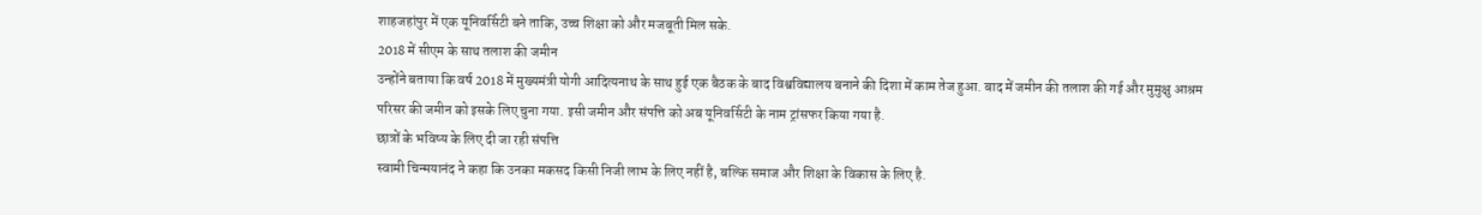शाहजहांपुर में एक यूनिवर्सिटी बने ताकि, उच्च शिक्षा को और मजबूती मिल सके.
2018 में सीएम के साथ तलाश की जमीन
उन्होंने बताया कि वर्ष 2018 में मुख्यमंत्री योगी आदित्यनाथ के साथ हुई एक बैठक के बाद विश्वविद्यालय बनाने की दिशा में काम तेज हुआ. बाद में जमीन की तलाश की गई और मुमुक्षु आश्रम परिसर की जमीन को इसके लिए चुना गया. इसी जमीन और संपत्ति को अब यूनिवर्सिटी के नाम ट्रांसफर किया गया है.
छात्रों के भविष्य के लिए दी जा रही संपत्ति
स्वामी चिन्मयानंद ने कहा कि उनका मकसद किसी निजी लाभ के लिए नहीं है, बल्कि समाज और शिक्षा के विकास के लिए है.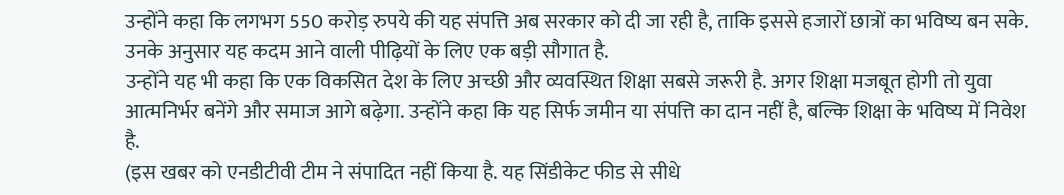उन्होंने कहा कि लगभग 550 करोड़ रुपये की यह संपत्ति अब सरकार को दी जा रही है, ताकि इससे हजारों छात्रों का भविष्य बन सके. उनके अनुसार यह कदम आने वाली पीढ़ियों के लिए एक बड़ी सौगात है.
उन्होंने यह भी कहा कि एक विकसित देश के लिए अच्छी और व्यवस्थित शिक्षा सबसे जरूरी है. अगर शिक्षा मजबूत होगी तो युवा आत्मनिर्भर बनेंगे और समाज आगे बढ़ेगा. उन्होंने कहा कि यह सिर्फ जमीन या संपत्ति का दान नहीं है, बल्कि शिक्षा के भविष्य में निवेश है.
(इस खबर को एनडीटीवी टीम ने संपादित नहीं किया है. यह सिंडीकेट फीड से सीधे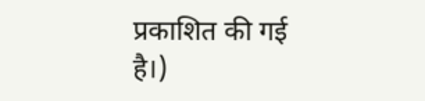प्रकाशित की गई है।)